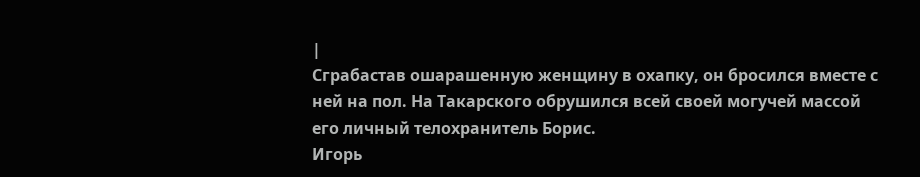|
Сграбастав ошарашенную женщину в охапку, он бросился вместе с ней на пол. На Такарского обрушился всей своей могучей массой его личный телохранитель Борис.
Игорь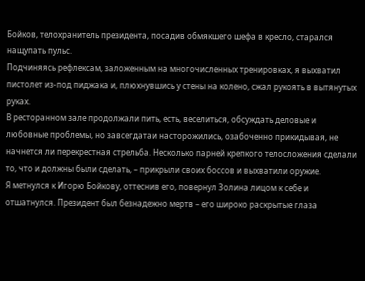Бойков, телохранитель президента, посадив обмякшего шефа в кресло, старался нащупать пульс.
Подчиняясь рефлексам, заложенным на многочисленных тренировках, я выхватил пистолет из-под пиджака и, плюхнувшись у стены на колено, сжал рукоять в вытянутых руках.
В ресторанном зале продолжали пить, есть, веселиться, обсуждать деловые и любовные проблемы, но завсегдатаи насторожились, озабоченно прикидывая, не начнется ли перекрестная стрельба. Несколько парней крепкого телосложения сделали то, что и должны были сделать, – прикрыли своих боссов и выхватили оружие.
Я метнулся к Игорю Бойкову, оттеснив его, повернул Золина лицом к себе и отшатнулся. Президент был безнадежно мертв – его широко раскрытые глаза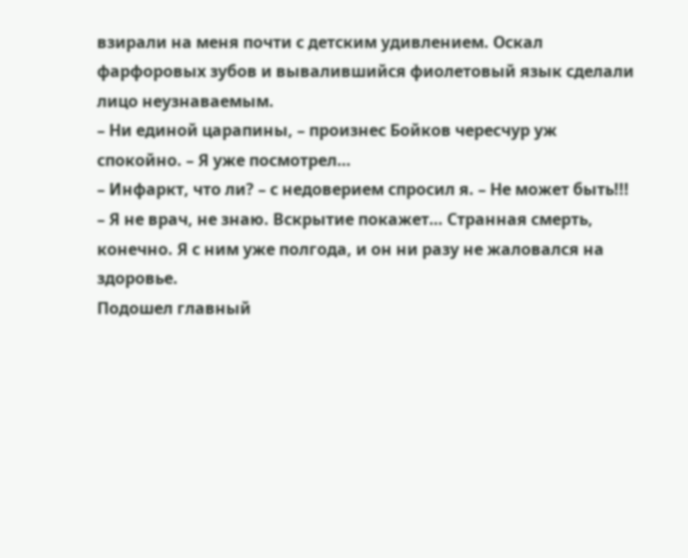взирали на меня почти с детским удивлением. Оскал фарфоровых зубов и вывалившийся фиолетовый язык сделали лицо неузнаваемым.
– Ни единой царапины, – произнес Бойков чересчур уж спокойно. – Я уже посмотрел…
– Инфаркт, что ли? – с недоверием спросил я. – Не может быть!!!
– Я не врач, не знаю. Вскрытие покажет… Странная смерть, конечно. Я с ним уже полгода, и он ни разу не жаловался на здоровье.
Подошел главный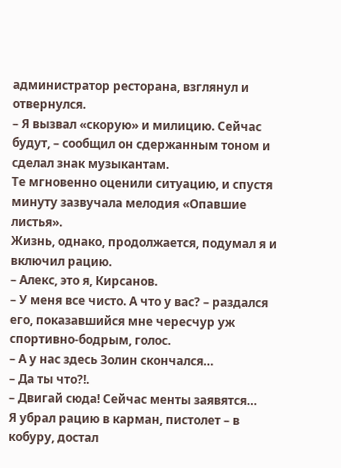администратор ресторана, взглянул и отвернулся.
– Я вызвал «скорую» и милицию. Сейчас будут, – сообщил он сдержанным тоном и сделал знак музыкантам.
Те мгновенно оценили ситуацию, и спустя минуту зазвучала мелодия «Опавшие листья».
Жизнь, однако, продолжается, подумал я и включил рацию.
– Алекс, это я, Кирсанов.
– У меня все чисто. А что у вас? – раздался его, показавшийся мне чересчур уж спортивно-бодрым, голос.
– А у нас здесь Золин скончался…
– Да ты что?!.
– Двигай сюда! Сейчас менты заявятся…
Я убрал рацию в карман, пистолет – в кобуру, достал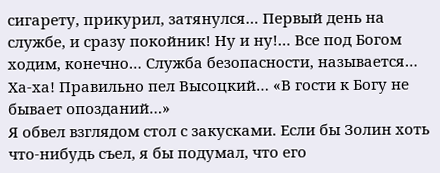сигарету, прикурил, затянулся… Первый день на службе, и сразу покойник! Ну и ну!… Все под Богом ходим, конечно… Служба безопасности, называется… Ха-ха! Правильно пел Высоцкий… «В гости к Богу не бывает опозданий…»
Я обвел взглядом стол с закусками. Если бы Золин хоть что-нибудь съел, я бы подумал, что его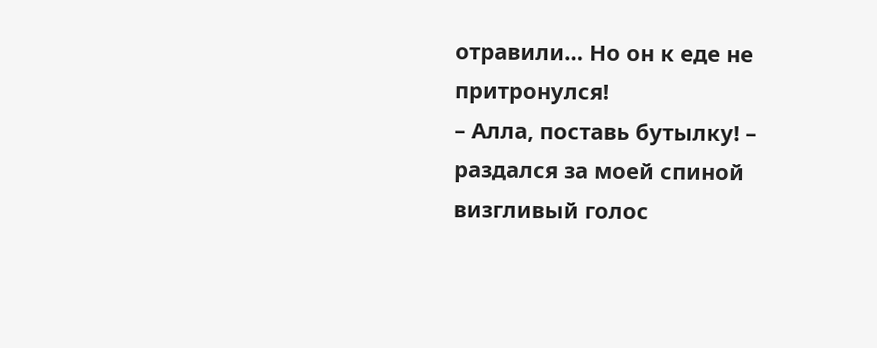отравили… Но он к еде не притронулся!
– Алла, поставь бутылку! – раздался за моей спиной визгливый голос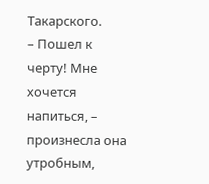Такарского.
– Пошел к черту! Мне хочется напиться, – произнесла она утробным,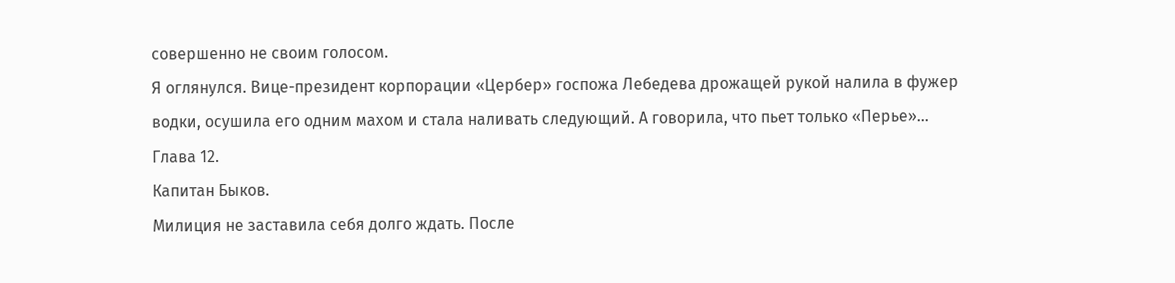совершенно не своим голосом.
Я оглянулся. Вице-президент корпорации «Цербер» госпожа Лебедева дрожащей рукой налила в фужер водки, осушила его одним махом и стала наливать следующий. А говорила, что пьет только «Перье»…
Глава 12.
Капитан Быков.
Милиция не заставила себя долго ждать. После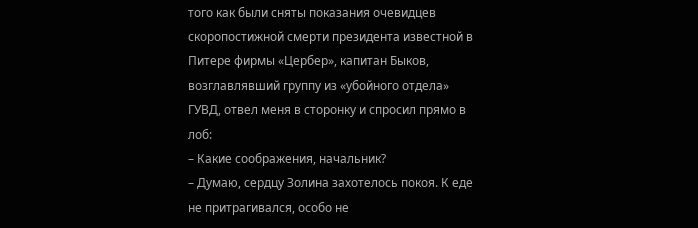того как были сняты показания очевидцев скоропостижной смерти президента известной в Питере фирмы «Цербер», капитан Быков, возглавлявший группу из «убойного отдела» ГУВД, отвел меня в сторонку и спросил прямо в лоб:
– Какие соображения, начальник?
– Думаю, сердцу Золина захотелось покоя. К еде не притрагивался, особо не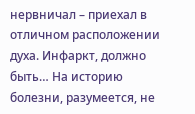нервничал – приехал в отличном расположении духа. Инфаркт, должно быть… На историю болезни, разумеется, не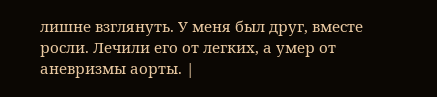лишне взглянуть. У меня был друг, вместе росли. Лечили его от легких, а умер от аневризмы аорты. |